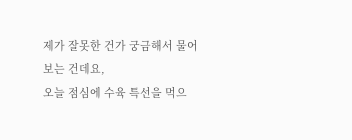제가 잘못한 건가 궁금해서 물어보는 건데요,
오늘 점심에 수육 특선을 먹으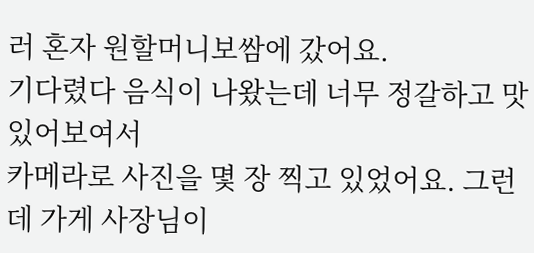러 혼자 원할머니보쌈에 갔어요.
기다렸다 음식이 나왔는데 너무 정갈하고 맛있어보여서
카메라로 사진을 몇 장 찍고 있었어요. 그런데 가게 사장님이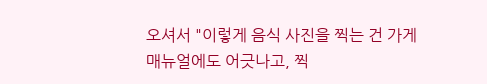오셔서 "이렇게 음식 사진을 찍는 건 가게 매뉴얼에도 어긋나고, 찍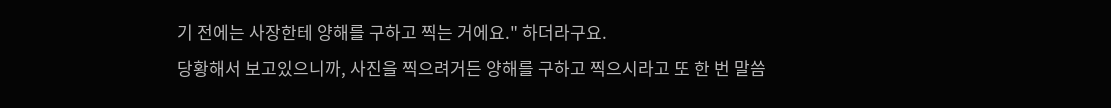기 전에는 사장한테 양해를 구하고 찍는 거에요." 하더라구요.
당황해서 보고있으니까, 사진을 찍으려거든 양해를 구하고 찍으시라고 또 한 번 말씀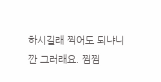하시길래 찍어도 되냐니깐 그러래요. 찜찜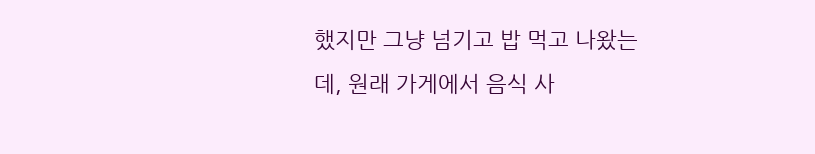했지만 그냥 넘기고 밥 먹고 나왔는데, 원래 가게에서 음식 사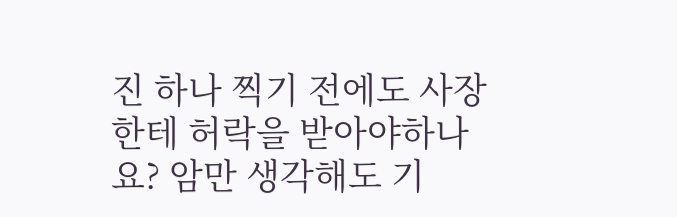진 하나 찍기 전에도 사장한테 허락을 받아야하나요? 암만 생각해도 기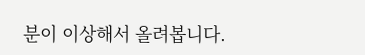분이 이상해서 올려봅니다.